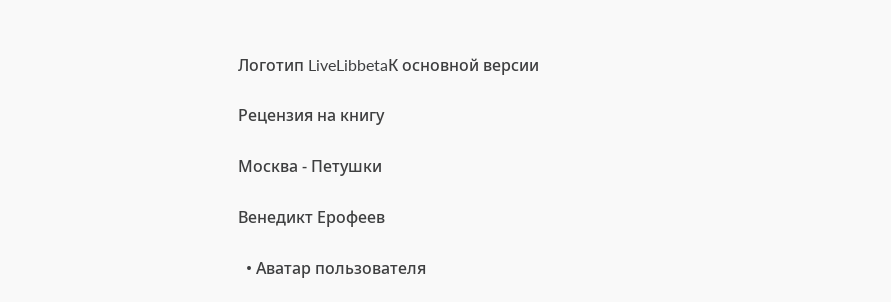Логотип LiveLibbetaК основной версии

Рецензия на книгу

Москва - Петушки

Венедикт Ерофеев

  • Аватар пользователя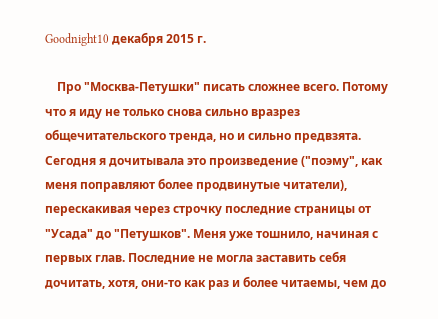Goodnight10 декабря 2015 г.

    Про "Москва-Петушки" писать сложнее всего. Потому что я иду не только снова сильно вразрез общечитательского тренда, но и сильно предвзята. Сегодня я дочитывала это произведение ("поэму", как меня поправляют более продвинутые читатели), перескакивая через строчку последние страницы от "Усада" до "Петушков". Меня уже тошнило, начиная с первых глав. Последние не могла заставить себя дочитать, хотя, они-то как раз и более читаемы, чем до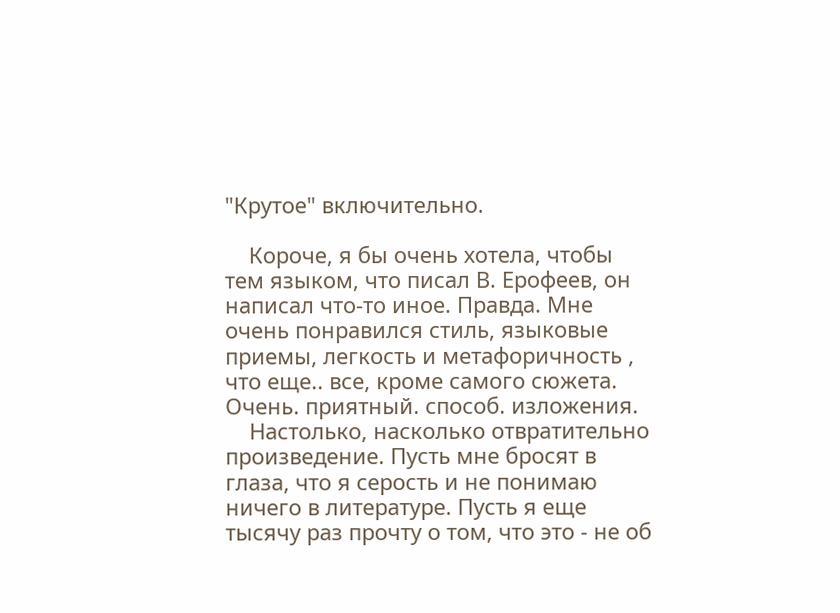"Крутое" включительно.

    Короче, я бы очень хотела, чтобы тем языком, что писал В. Ерофеев, он написал что-то иное. Правда. Мне очень понравился стиль, языковые приемы, легкость и метафоричность , что еще.. все, кроме самого сюжета. Очень. приятный. способ. изложения.
    Настолько, насколько отвратительно произведение. Пусть мне бросят в глаза, что я серость и не понимаю ничего в литературе. Пусть я еще тысячу раз прочту о том, что это - не об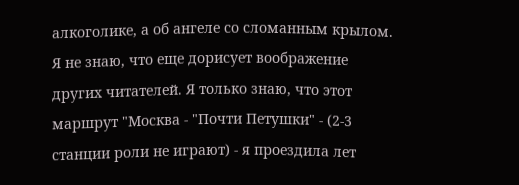алкоголике, а об ангеле со сломанным крылом. Я не знаю, что еще дорисует воображение других читателей. Я только знаю, что этот маршрут "Москва - "Почти Петушки" - (2-3 станции роли не играют) - я проездила лет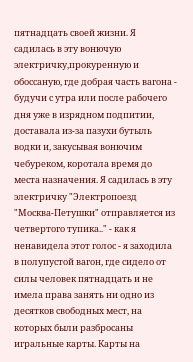пятнадцать своей жизни. Я садилась в эту вонючую электричку,прокуренную и обоссаную, где добрая часть вагона - будучи с утра или после рабочего дня уже в изрядном подпитии, доставала из-за пазухи бутыль водки и, закусывая вонючим чебуреком, коротала время до места назначения. Я садилась в эту электричку "Электропоезд "Москва-Петушки" отправляется из четвертого тупика.." - как я ненавидела этот голос - я заходила в полупустой вагон, где сидело от силы человек пятнадцать и не имела права занять ни одно из десятков свободных мест, на которых были разбросаны игральные карты. Карты на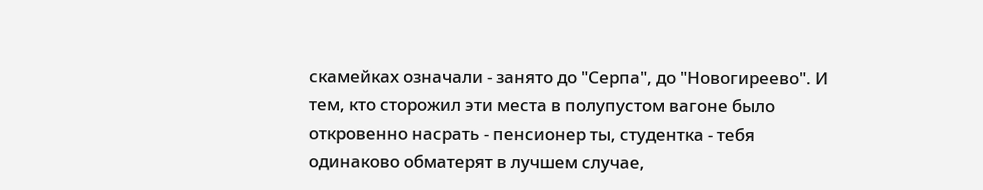скамейках означали - занято до "Серпа", до "Новогиреево". И тем, кто сторожил эти места в полупустом вагоне было откровенно насрать - пенсионер ты, студентка - тебя одинаково обматерят в лучшем случае,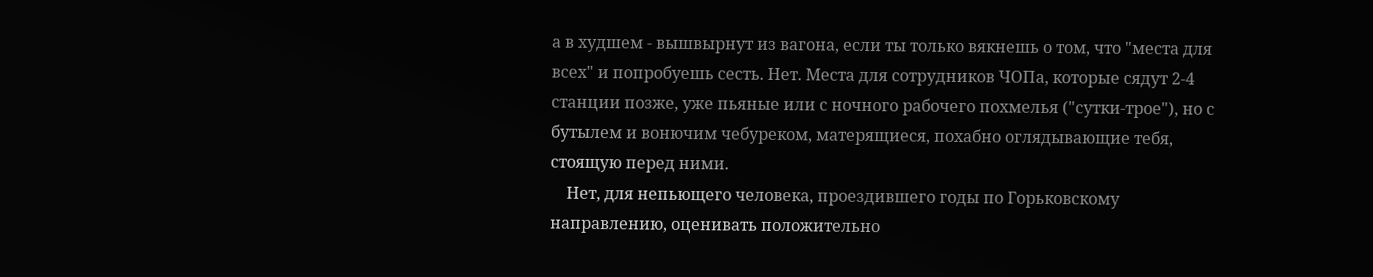а в худшем - вышвырнут из вагона, если ты только вякнешь о том, что "места для всех" и попробуешь сесть. Нет. Места для сотрудников ЧОПа, которые сядут 2-4 станции позже, уже пьяные или с ночного рабочего похмелья ("сутки-трое"), но с бутылем и вонючим чебуреком, матерящиеся, похабно оглядывающие тебя, стоящую перед ними.
    Нет, для непьющего человека, проездившего годы по Горьковскому направлению, оценивать положительно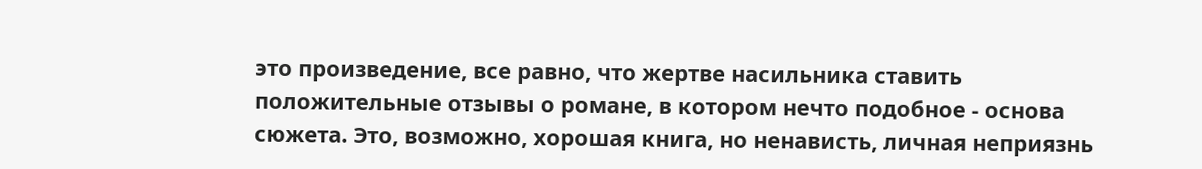это произведение, все равно, что жертве насильника ставить положительные отзывы о романе, в котором нечто подобное - основа сюжета. Это, возможно, хорошая книга, но ненависть, личная неприязнь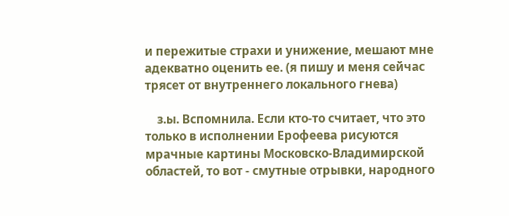и пережитые страхи и унижение, мешают мне адекватно оценить ее. (я пишу и меня сейчас трясет от внутреннего локального гнева)

    з.ы. Вспомнила. Если кто-то считает, что это только в исполнении Ерофеева рисуются мрачные картины Московско-Владимирской областей, то вот - смутные отрывки, народного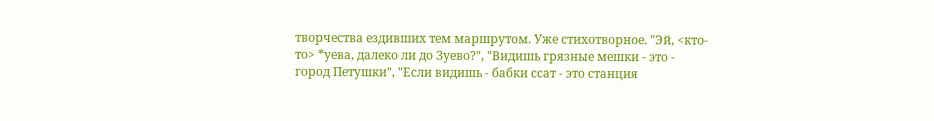творчества ездивших тем маршрутом. Уже стихотворное. "Эй, <кто-то> *уева, далеко ли до Зуево?", "Видишь грязные мешки - это - город Петушки", "Если видишь - бабки ссат - это станция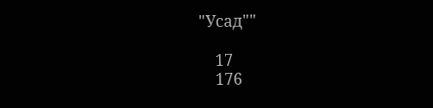"Усад""

    17
    176